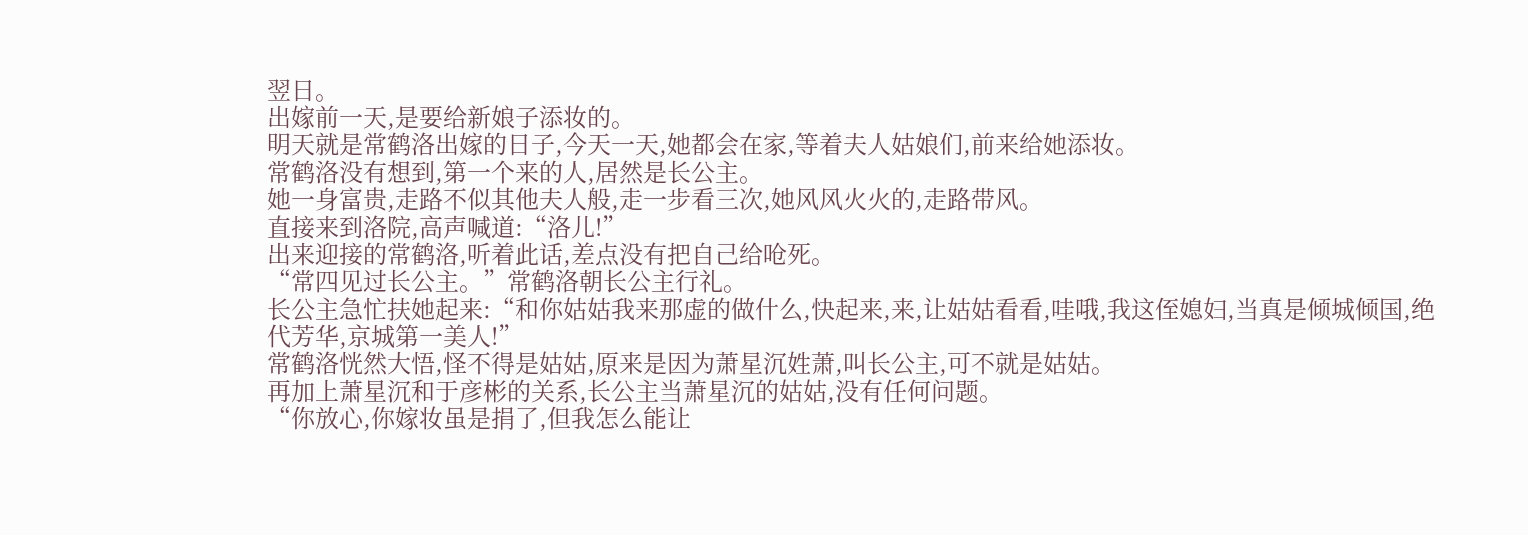翌日。
出嫁前一天,是要给新娘子添妆的。
明天就是常鹤洛出嫁的日子,今天一天,她都会在家,等着夫人姑娘们,前来给她添妆。
常鹤洛没有想到,第一个来的人,居然是长公主。
她一身富贵,走路不似其他夫人般,走一步看三次,她风风火火的,走路带风。
直接来到洛院,高声喊道:“洛儿!”
出来迎接的常鹤洛,听着此话,差点没有把自己给呛死。
“常四见过长公主。”常鹤洛朝长公主行礼。
长公主急忙扶她起来:“和你姑姑我来那虚的做什么,快起来,来,让姑姑看看,哇哦,我这侄媳妇,当真是倾城倾国,绝代芳华,京城第一美人!”
常鹤洛恍然大悟,怪不得是姑姑,原来是因为萧星沉姓萧,叫长公主,可不就是姑姑。
再加上萧星沉和于彦彬的关系,长公主当萧星沉的姑姑,没有任何问题。
“你放心,你嫁妆虽是捐了,但我怎么能让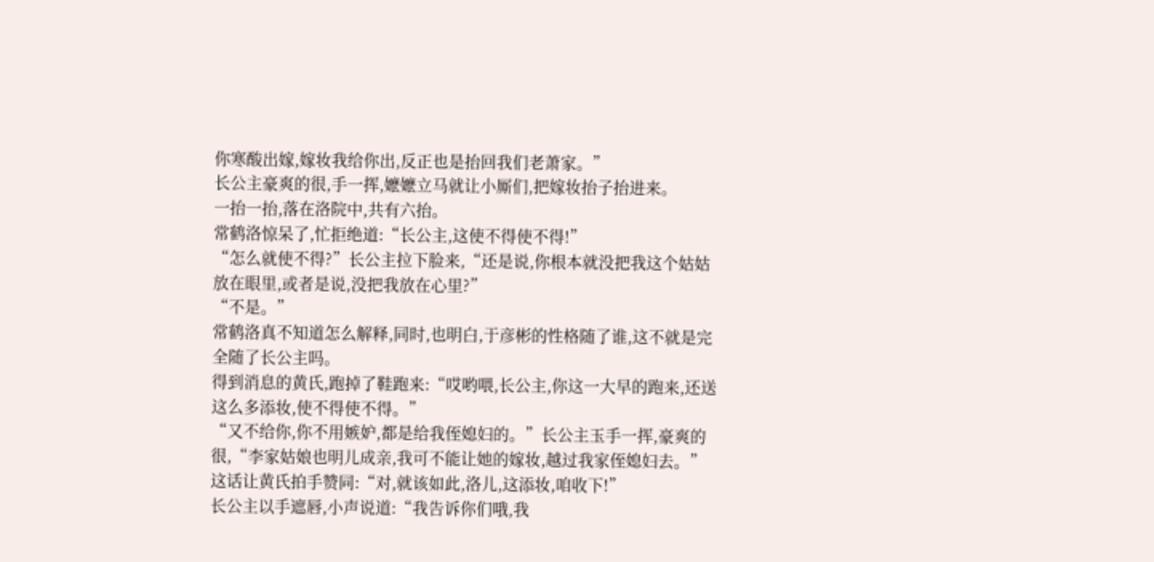你寒酸出嫁,嫁妆我给你出,反正也是抬回我们老萧家。”
长公主豪爽的很,手一挥,嬷嬷立马就让小厮们,把嫁妆抬子抬进来。
一抬一抬,落在洛院中,共有六抬。
常鹤洛惊呆了,忙拒绝道:“长公主,这使不得使不得!”
“怎么就使不得?”长公主拉下脸来,“还是说,你根本就没把我这个姑姑放在眼里,或者是说,没把我放在心里?”
“不是。”
常鹤洛真不知道怎么解释,同时,也明白,于彦彬的性格随了谁,这不就是完全随了长公主吗。
得到消息的黄氏,跑掉了鞋跑来:“哎哟喂,长公主,你这一大早的跑来,还送这么多添妆,使不得使不得。”
“又不给你,你不用嫉妒,都是给我侄媳妇的。”长公主玉手一挥,豪爽的很,“李家姑娘也明儿成亲,我可不能让她的嫁妆,越过我家侄媳妇去。”
这话让黄氏拍手赞同:“对,就该如此,洛儿,这添妆,咱收下!”
长公主以手遮唇,小声说道:“我告诉你们哦,我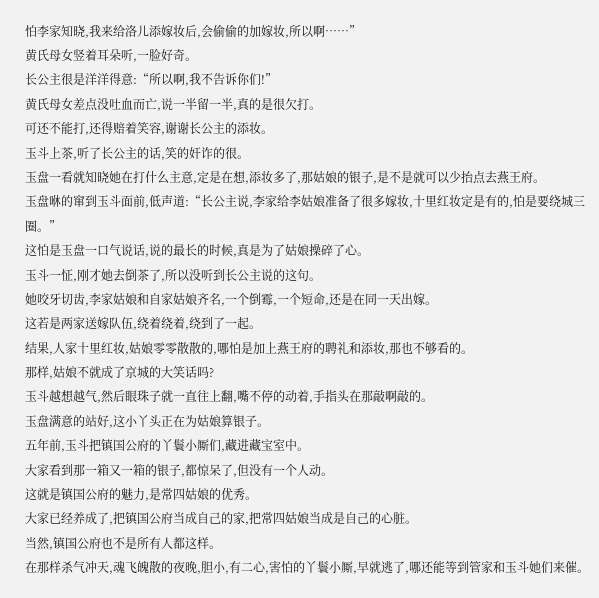怕李家知晓,我来给洛儿添嫁妆后,会偷偷的加嫁妆,所以啊……”
黄氏母女竖着耳朵听,一脸好奇。
长公主很是洋洋得意:“所以啊,我不告诉你们!”
黄氏母女差点没吐血而亡,说一半留一半,真的是很欠打。
可还不能打,还得赔着笑容,谢谢长公主的添妆。
玉斗上茶,听了长公主的话,笑的奸诈的很。
玉盘一看就知晓她在打什么主意,定是在想,添妆多了,那姑娘的银子,是不是就可以少抬点去燕王府。
玉盘咻的窜到玉斗面前,低声道:“长公主说,李家给李姑娘准备了很多嫁妆,十里红妆定是有的,怕是要绕城三圈。”
这怕是玉盘一口气说话,说的最长的时候,真是为了姑娘操碎了心。
玉斗一怔,刚才她去倒茶了,所以没听到长公主说的这句。
她咬牙切齿,李家姑娘和自家姑娘齐名,一个倒霉,一个短命,还是在同一天出嫁。
这若是两家送嫁队伍,绕着绕着,绕到了一起。
结果,人家十里红妆,姑娘零零散散的,哪怕是加上燕王府的聘礼和添妆,那也不够看的。
那样,姑娘不就成了京城的大笑话吗?
玉斗越想越气,然后眼珠子就一直往上翻,嘴不停的动着,手指头在那敲啊敲的。
玉盘满意的站好,这小丫头正在为姑娘算银子。
五年前,玉斗把镇国公府的丫鬟小厮们,藏进藏宝室中。
大家看到那一箱又一箱的银子,都惊呆了,但没有一个人动。
这就是镇国公府的魅力,是常四姑娘的优秀。
大家已经养成了,把镇国公府当成自己的家,把常四姑娘当成是自己的心脏。
当然,镇国公府也不是所有人都这样。
在那样杀气冲天,魂飞魄散的夜晚,胆小,有二心,害怕的丫鬟小厮,早就逃了,哪还能等到管家和玉斗她们来催。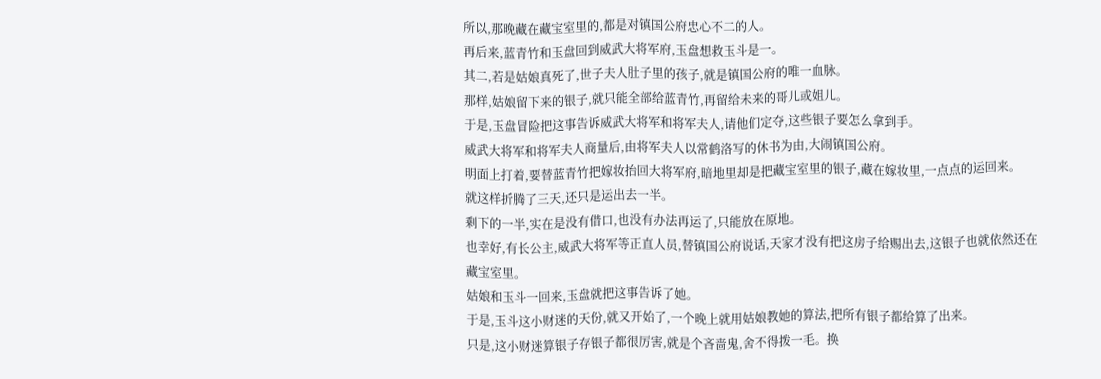所以,那晚藏在藏宝室里的,都是对镇国公府忠心不二的人。
再后来,蓝青竹和玉盘回到威武大将军府,玉盘想救玉斗是一。
其二,若是姑娘真死了,世子夫人肚子里的孩子,就是镇国公府的唯一血脉。
那样,姑娘留下来的银子,就只能全部给蓝青竹,再留给未来的哥儿或姐儿。
于是,玉盘冒险把这事告诉威武大将军和将军夫人,请他们定夺,这些银子要怎么拿到手。
威武大将军和将军夫人商量后,由将军夫人以常鹤洛写的休书为由,大闹镇国公府。
明面上打着,要替蓝青竹把嫁妆抬回大将军府,暗地里却是把藏宝室里的银子,藏在嫁妆里,一点点的运回来。
就这样折腾了三天,还只是运出去一半。
剩下的一半,实在是没有借口,也没有办法再运了,只能放在原地。
也幸好,有长公主,威武大将军等正直人员,替镇国公府说话,天家才没有把这房子给赐出去,这银子也就依然还在藏宝室里。
姑娘和玉斗一回来,玉盘就把这事告诉了她。
于是,玉斗这小财迷的天份,就又开始了,一个晚上就用姑娘教她的算法,把所有银子都给算了出来。
只是,这小财迷算银子存银子都很厉害,就是个吝啬鬼,舍不得拨一毛。换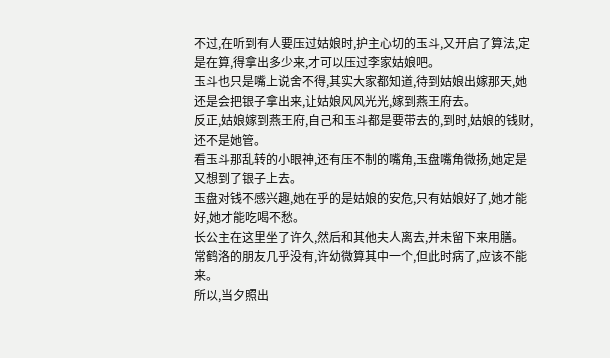不过,在听到有人要压过姑娘时,护主心切的玉斗,又开启了算法,定是在算,得拿出多少来,才可以压过李家姑娘吧。
玉斗也只是嘴上说舍不得,其实大家都知道,待到姑娘出嫁那天,她还是会把银子拿出来,让姑娘风风光光,嫁到燕王府去。
反正,姑娘嫁到燕王府,自己和玉斗都是要带去的,到时,姑娘的钱财,还不是她管。
看玉斗那乱转的小眼神,还有压不制的嘴角,玉盘嘴角微扬,她定是又想到了银子上去。
玉盘对钱不感兴趣,她在乎的是姑娘的安危,只有姑娘好了,她才能好,她才能吃喝不愁。
长公主在这里坐了许久,然后和其他夫人离去,并未留下来用膳。
常鹤洛的朋友几乎没有,许幼微算其中一个,但此时病了,应该不能来。
所以,当夕照出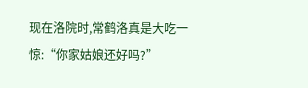现在洛院时,常鹤洛真是大吃一惊:“你家姑娘还好吗?”